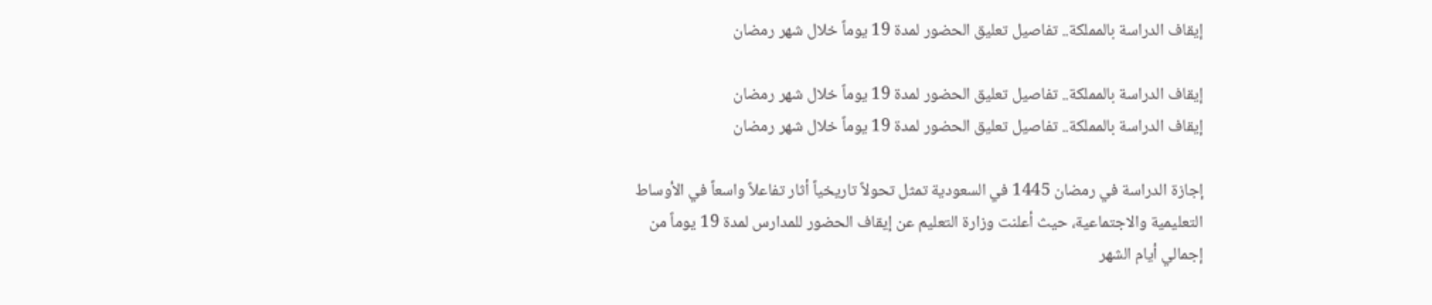إيقاف الدراسة بالمملكة.. تفاصيل تعليق الحضور لمدة 19 يوماً خلال شهر رمضان

إيقاف الدراسة بالمملكة.. تفاصيل تعليق الحضور لمدة 19 يوماً خلال شهر رمضان
إيقاف الدراسة بالمملكة.. تفاصيل تعليق الحضور لمدة 19 يوماً خلال شهر رمضان

إجازة الدراسة في رمضان 1445 في السعودية تمثل تحولاً تاريخياً أثار تفاعلاً واسعاً في الأوساط التعليمية والاجتماعية، حيث أعلنت وزارة التعليم عن إيقاف الحضور للمدارس لمدة 19 يوماً من إجمالي أيام الشهر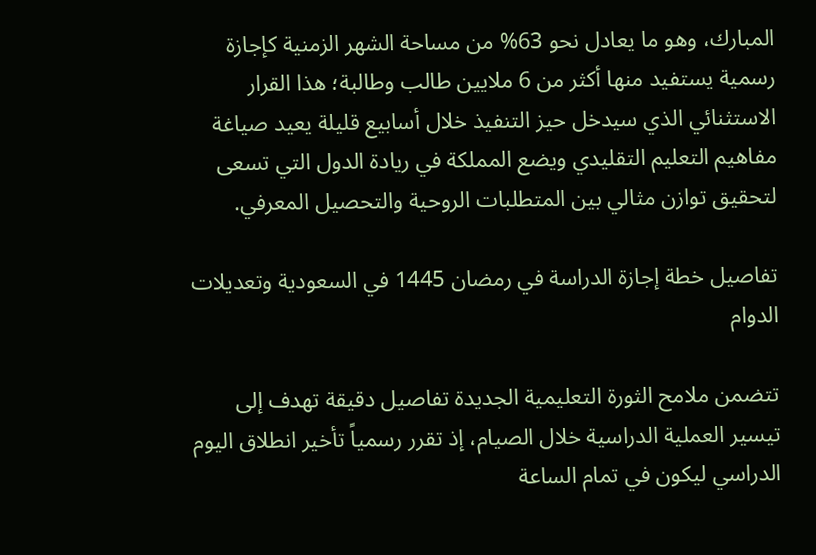المبارك، وهو ما يعادل نحو 63% من مساحة الشهر الزمنية كإجازة رسمية يستفيد منها أكثر من 6 ملايين طالب وطالبة؛ هذا القرار الاستثنائي الذي سيدخل حيز التنفيذ خلال أسابيع قليلة يعيد صياغة مفاهيم التعليم التقليدي ويضع المملكة في ريادة الدول التي تسعى لتحقيق توازن مثالي بين المتطلبات الروحية والتحصيل المعرفي.

تفاصيل خطة إجازة الدراسة في رمضان 1445 في السعودية وتعديلات الدوام

تتضمن ملامح الثورة التعليمية الجديدة تفاصيل دقيقة تهدف إلى تيسير العملية الدراسية خلال الصيام، إذ تقرر رسمياً تأخير انطلاق اليوم الدراسي ليكون في تمام الساعة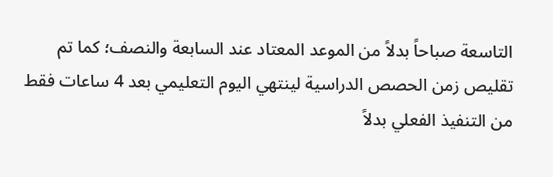التاسعة صباحاً بدلاً من الموعد المعتاد عند السابعة والنصف؛ كما تم تقليص زمن الحصص الدراسية لينتهي اليوم التعليمي بعد 4 ساعات فقط من التنفيذ الفعلي بدلاً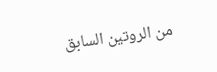من الروتين السابق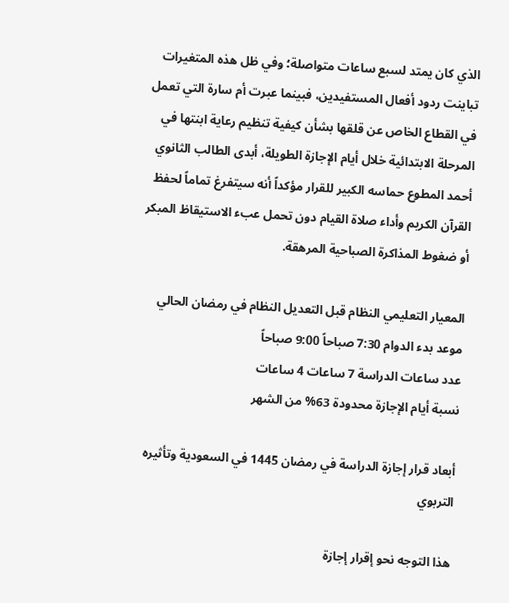الذي كان يمتد لسبع ساعات متواصلة؛ وفي ظل هذه المتغيرات تباينت ردود أفعال المستفيدين، فبينما عبرت أم سارة التي تعمل في القطاع الخاص عن قلقها بشأن كيفية تنظيم رعاية ابنتها في المرحلة الابتدائية خلال أيام الإجازة الطويلة، أبدى الطالب الثانوي أحمد المطوع حماسه الكبير للقرار مؤكداً أنه سيتفرغ تماماً لحفظ القرآن الكريم وأداء صلاة القيام دون تحمل عبء الاستيقاظ المبكر أو ضغوط المذاكرة الصباحية المرهقة.

المعيار التعليمي النظام قبل التعديل النظام في رمضان الحالي
موعد بدء الدوام 7:30 صباحاً 9:00 صباحاً
عدد ساعات الدراسة 7 ساعات 4 ساعات
نسبة أيام الإجازة محدودة 63% من الشهر

أبعاد قرار إجازة الدراسة في رمضان 1445 في السعودية وتأثيره التربوي

هذا التوجه نحو إقرار إجازة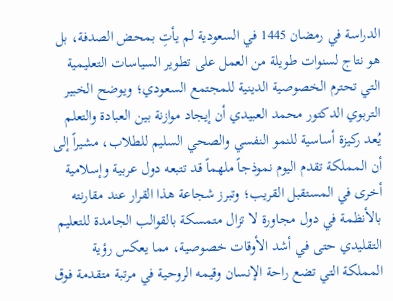الدراسة في رمضان 1445 في السعودية لم يأتِ بمحض الصدفة، بل هو نتاج لسنوات طويلة من العمل على تطوير السياسات التعليمية التي تحترم الخصوصية الدينية للمجتمع السعودي؛ ويوضح الخبير التربوي الدكتور محمد العبيدي أن إيجاد موازنة بين العبادة والتعلم يُعد ركيزة أساسية للنمو النفسي والصحي السليم للطلاب، مشيراً إلى أن المملكة تقدم اليوم نموذجاً ملهماً قد تتبعه دول عربية وإسلامية أخرى في المستقبل القريب؛ وتبرز شجاعة هذا القرار عند مقارنته بالأنظمة في دول مجاورة لا تزال متمسكة بالقوالب الجامدة للتعليم التقليدي حتى في أشد الأوقات خصوصية، مما يعكس رؤية المملكة التي تضع راحة الإنسان وقيمه الروحية في مرتبة متقدمة فوق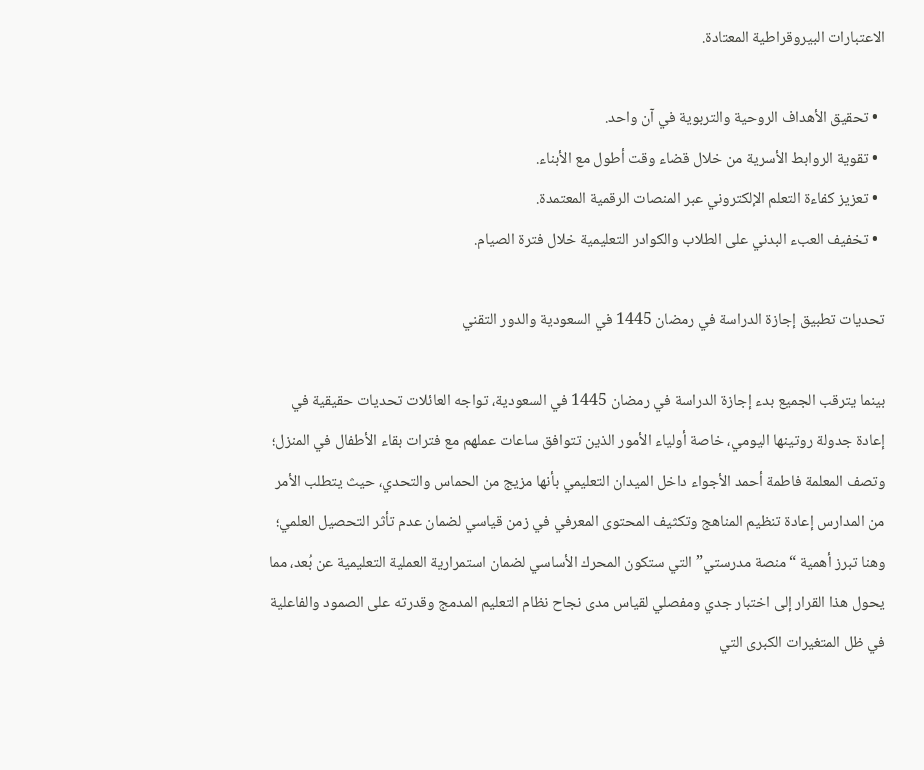الاعتبارات البيروقراطية المعتادة.

  • تحقيق الأهداف الروحية والتربوية في آن واحد.
  • تقوية الروابط الأسرية من خلال قضاء وقت أطول مع الأبناء.
  • تعزيز كفاءة التعلم الإلكتروني عبر المنصات الرقمية المعتمدة.
  • تخفيف العبء البدني على الطلاب والكوادر التعليمية خلال فترة الصيام.

تحديات تطبيق إجازة الدراسة في رمضان 1445 في السعودية والدور التقني

بينما يترقب الجميع بدء إجازة الدراسة في رمضان 1445 في السعودية، تواجه العائلات تحديات حقيقية في إعادة جدولة روتينها اليومي، خاصة أولياء الأمور الذين تتوافق ساعات عملهم مع فترات بقاء الأطفال في المنزل؛ وتصف المعلمة فاطمة أحمد الأجواء داخل الميدان التعليمي بأنها مزيج من الحماس والتحدي، حيث يتطلب الأمر من المدارس إعادة تنظيم المناهج وتكثيف المحتوى المعرفي في زمن قياسي لضمان عدم تأثر التحصيل العلمي؛ وهنا تبرز أهمية “منصة مدرستي” التي ستكون المحرك الأساسي لضمان استمرارية العملية التعليمية عن بُعد، مما يحول هذا القرار إلى اختبار جدي ومفصلي لقياس مدى نجاح نظام التعليم المدمج وقدرته على الصمود والفاعلية في ظل المتغيرات الكبرى التي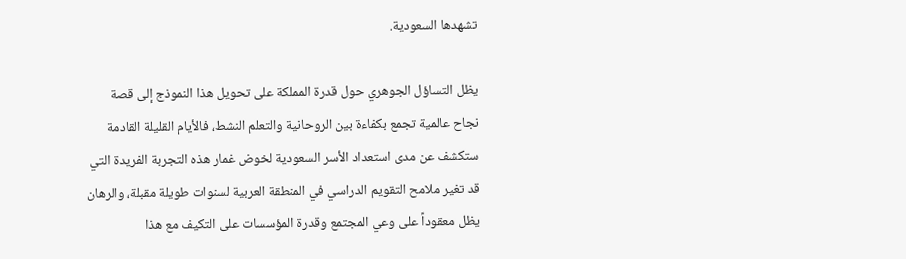تشهدها السعودية.

يظل التساؤل الجوهري حول قدرة المملكة على تحويل هذا النموذج إلى قصة نجاح عالمية تجمع بكفاءة بين الروحانية والتعلم النشط، فالأيام القليلة القادمة ستكشف عن مدى استعداد الأسر السعودية لخوض غمار هذه التجربة الفريدة التي قد تغير ملامح التقويم الدراسي في المنطقة العربية لسنوات طويلة مقبلة، والرهان يظل معقوداً على وعي المجتمع وقدرة المؤسسات على التكيف مع هذا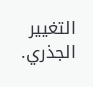التغيير الجذري.